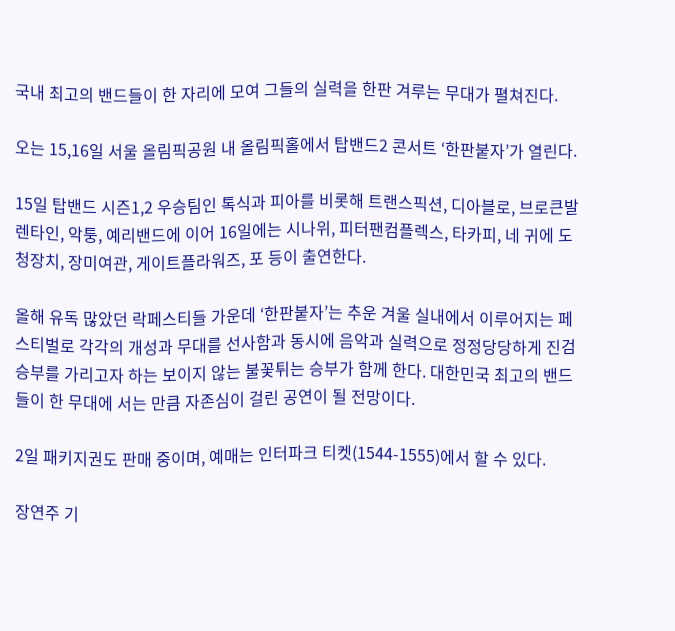국내 최고의 밴드들이 한 자리에 모여 그들의 실력을 한판 겨루는 무대가 펼쳐진다.

오는 15,16일 서울 올림픽공원 내 올림픽홀에서 탑밴드2 콘서트 ‘한판붙자’가 열린다.

15일 탑밴드 시즌1,2 우승팀인 톡식과 피아를 비롯해 트랜스픽션, 디아블로, 브로큰발렌타인, 악퉁, 예리밴드에 이어 16일에는 시나위, 피터팬컴플렉스, 타카피, 네 귀에 도청장치, 장미여관, 게이트플라워즈, 포 등이 출연한다.

올해 유독 많았던 락페스티들 가운데 ‘한판붙자’는 추운 겨울 실내에서 이루어지는 페스티벌로 각각의 개성과 무대를 선사함과 동시에 음악과 실력으로 정정당당하게 진검승부를 가리고자 하는 보이지 않는 불꽃튀는 승부가 함께 한다. 대한민국 최고의 밴드들이 한 무대에 서는 만큼 자존심이 걸린 공연이 될 전망이다.

2일 패키지권도 판매 중이며, 예매는 인터파크 티켓(1544-1555)에서 할 수 있다.

장연주 기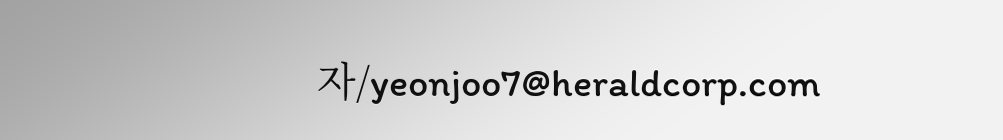자/yeonjoo7@heraldcorp.com